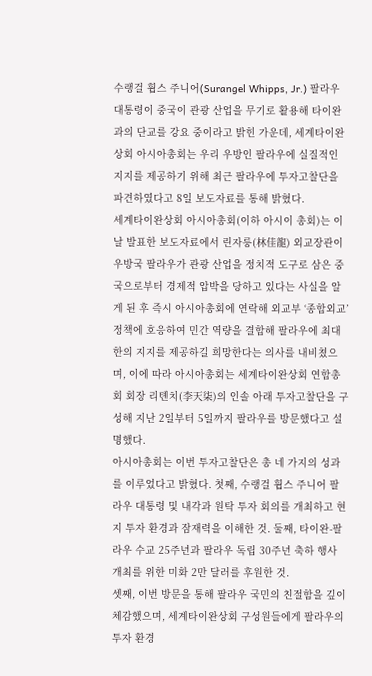수랭걸 휩스 주니어(Surangel Whipps, Jr.) 팔라우 대통령이 중국이 관광 산업을 무기로 활용해 타이완과의 단교를 강요 중이라고 밝힌 가운데, 세계타이완상회 아시아총회는 우리 우방인 팔라우에 실질적인 지지를 제공하기 위해 최근 팔라우에 투자고찰단을 파견하였다고 8일 보도자료를 통해 밝혔다.
세계타이완상회 아시아총회(이하 아시이 총회)는 이날 발표한 보도자료에서 린자룽(林佳龍) 외교장관이 우방국 팔라우가 관광 산업을 정치적 도구로 삼은 중국으로부터 경제적 압박을 당하고 있다는 사실을 알게 된 후 즉시 아시아총회에 연락해 외교부 ‘종합외교’ 정책에 호응하여 민간 역량을 결합해 팔라우에 최대한의 지지를 제공하길 희망한다는 의사를 내비쳤으며, 이에 따라 아시아총회는 세계타이완상회 연합총회 회장 리톈치(李天柒)의 인솔 아래 투자고찰단을 구성해 지난 2일부터 5일까지 팔라우를 방문했다고 설명했다.
아시아총회는 이번 투자고찰단은 총 네 가지의 성과를 이루었다고 밝혔다. 첫째, 수랭걸 휩스 주니어 팔라우 대통령 및 내각과 원탁 투자 회의를 개최하고 현지 투자 환경과 잠재력을 이해한 것. 둘째, 타이완-팔라우 수교 25주년과 팔라우 독립 30주년 축하 행사 개최를 위한 미화 2만 달러를 후원한 것.
셋째, 이번 방문을 통해 팔라우 국민의 친절함을 깊이 체감했으며, 세계타이완상회 구성원들에게 팔라우의 투자 환경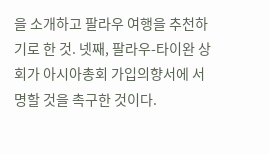을 소개하고 팔라우 여행을 추천하기로 한 것. 넷째, 팔라우-타이완 상회가 아시아총회 가입의향서에 서명할 것을 촉구한 것이다.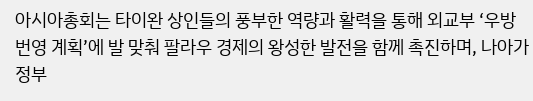아시아총회는 타이완 상인들의 풍부한 역량과 활력을 통해 외교부 ‘우방 번영 계획’에 발 맞춰 팔라우 경제의 왕성한 발전을 함께 촉진하며, 나아가 정부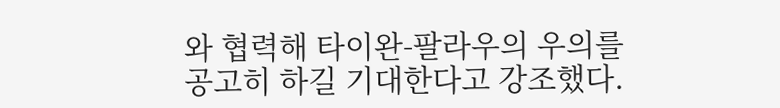와 협력해 타이완-팔라우의 우의를 공고히 하길 기대한다고 강조했다.